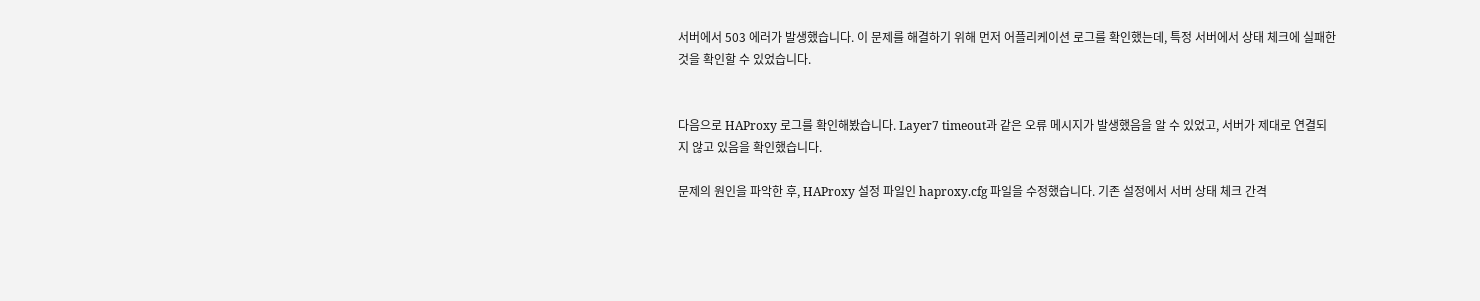서버에서 503 에러가 발생했습니다. 이 문제를 해결하기 위해 먼저 어플리케이션 로그를 확인했는데, 특정 서버에서 상태 체크에 실패한 것을 확인할 수 있었습니다.


다음으로 HAProxy 로그를 확인해봤습니다. Layer7 timeout과 같은 오류 메시지가 발생했음을 알 수 있었고, 서버가 제대로 연결되지 않고 있음을 확인했습니다.

문제의 원인을 파악한 후, HAProxy 설정 파일인 haproxy.cfg 파일을 수정했습니다. 기존 설정에서 서버 상태 체크 간격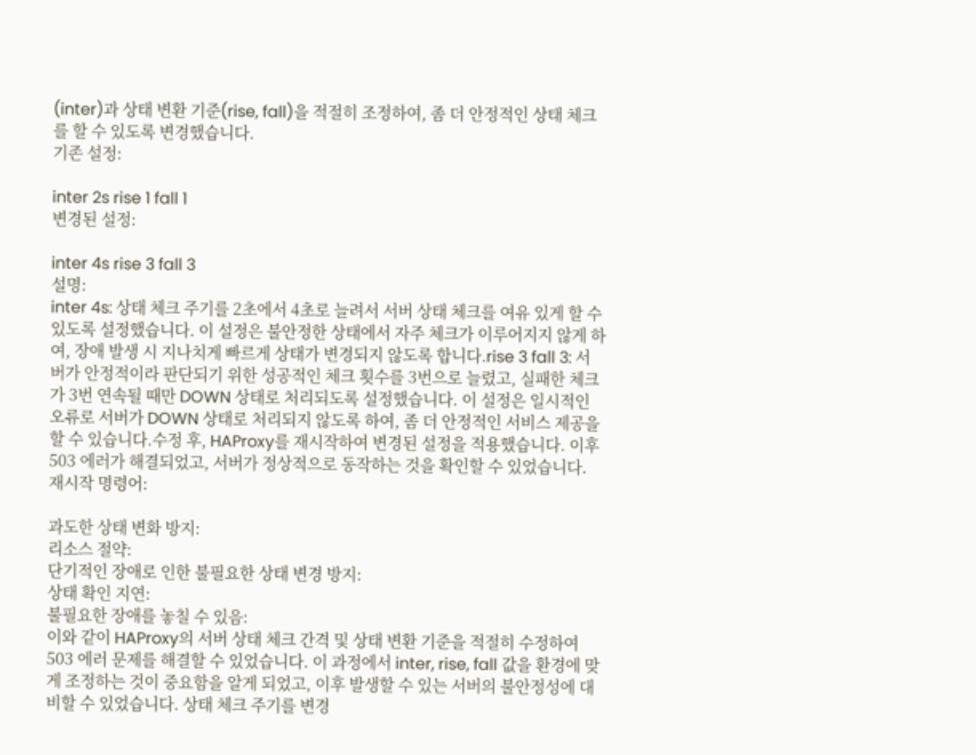(inter)과 상태 변환 기준(rise, fall)을 적절히 조정하여, 좀 더 안정적인 상태 체크를 할 수 있도록 변경했습니다.
기존 설정:

inter 2s rise 1 fall 1
변경된 설정:

inter 4s rise 3 fall 3
설명:
inter 4s: 상태 체크 주기를 2초에서 4초로 늘려서 서버 상태 체크를 여유 있게 할 수 있도록 설정했습니다. 이 설정은 불안정한 상태에서 자주 체크가 이루어지지 않게 하여, 장애 발생 시 지나치게 빠르게 상태가 변경되지 않도록 합니다.rise 3 fall 3: 서버가 안정적이라 판단되기 위한 성공적인 체크 횟수를 3번으로 늘렸고, 실패한 체크가 3번 연속될 때만 DOWN 상태로 처리되도록 설정했습니다. 이 설정은 일시적인 오류로 서버가 DOWN 상태로 처리되지 않도록 하여, 좀 더 안정적인 서비스 제공을 할 수 있습니다.수정 후, HAProxy를 재시작하여 변경된 설정을 적용했습니다. 이후 503 에러가 해결되었고, 서버가 정상적으로 동작하는 것을 확인할 수 있었습니다.
재시작 명령어:

과도한 상태 변화 방지:
리소스 절약:
단기적인 장애로 인한 불필요한 상태 변경 방지:
상태 확인 지연:
불필요한 장애를 놓칠 수 있음:
이와 같이 HAProxy의 서버 상태 체크 간격 및 상태 변환 기준을 적절히 수정하여 503 에러 문제를 해결할 수 있었습니다. 이 과정에서 inter, rise, fall 값을 환경에 맞게 조정하는 것이 중요함을 알게 되었고, 이후 발생할 수 있는 서버의 불안정성에 대비할 수 있었습니다. 상태 체크 주기를 변경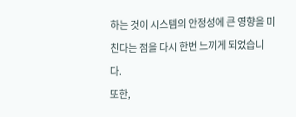하는 것이 시스템의 안정성에 큰 영향을 미친다는 점을 다시 한번 느끼게 되었습니다.
또한,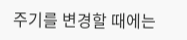주기를 변경할 때에는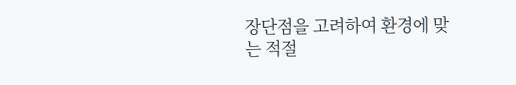장단점을 고려하여 환경에 맞는 적절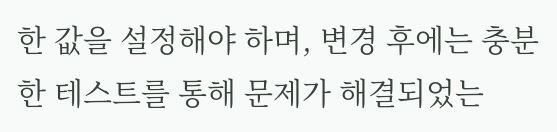한 값을 설정해야 하며, 변경 후에는 충분한 테스트를 통해 문제가 해결되었는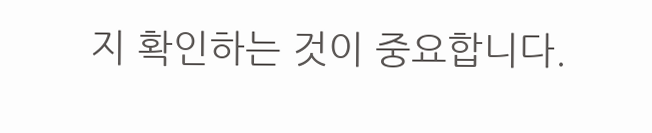지 확인하는 것이 중요합니다.